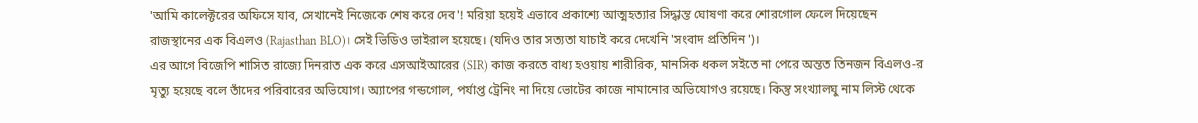'আমি কালেক্টরের অফিসে যাব, সেখানেই নিজেকে শেষ করে দেব'! মরিয়া হয়েই এভাবে প্রকাশ্যে আত্মহত্যার সিদ্ধান্ত ঘোষণা করে শোরগোল ফেলে দিয়েছেন রাজস্থানের এক বিএলও (Rajasthan BLO)। সেই ভিডিও ভাইরাল হয়েছে। (যদিও তার সত্যতা যাচাই করে দেখেনি 'সংবাদ প্রতিদিন')।
এর আগে বিজেপি শাসিত রাজ্যে দিনরাত এক করে এসআইআরের (SIR) কাজ করতে বাধ্য হওয়ায় শারীরিক, মানসিক ধকল সইতে না পেরে অন্তত তিনজন বিএলও-র মৃত্যু হয়েছে বলে তাঁদের পরিবারের অভিযোগ। অ্যাপের গন্ডগোল, পর্যাপ্ত ট্রেনিং না দিয়ে ভোটের কাজে নামানোর অভিযোগও রয়েছে। কিন্তু সংখ্যালঘু নাম লিস্ট থেকে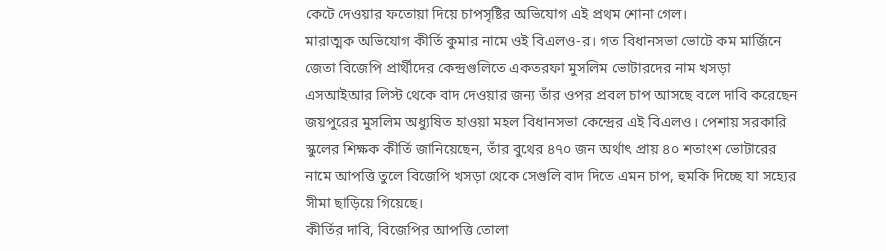কেটে দেওয়ার ফতোয়া দিয়ে চাপসৃষ্টির অভিযোগ এই প্রথম শোনা গেল।
মারাত্মক অভিযোগ কীর্তি কুমার নামে ওই বিএলও-র। গত বিধানসভা ভোটে কম মার্জিনে জেতা বিজেপি প্রার্থীদের কেন্দ্রগুলিতে একতরফা মুসলিম ভোটারদের নাম খসড়া এসআইআর লিস্ট থেকে বাদ দেওয়ার জন্য তাঁর ওপর প্রবল চাপ আসছে বলে দাবি করেছেন জয়পুরের মুসলিম অধ্যুষিত হাওয়া মহল বিধানসভা কেন্দ্রের এই বিএলও। পেশায় সরকারি স্কুলের শিক্ষক কীর্তি জানিয়েছেন, তাঁর বুথের ৪৭০ জন অর্থাৎ প্রায় ৪০ শতাংশ ভোটারের নামে আপত্তি তুলে বিজেপি খসড়া থেকে সেগুলি বাদ দিতে এমন চাপ, হুমকি দিচ্ছে যা সহ্যের সীমা ছাড়িয়ে গিয়েছে।
কীর্তির দাবি, বিজেপির আপত্তি তোলা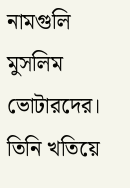নামগুলি মুসলিম ভোটারদের। তিনি খতিয়ে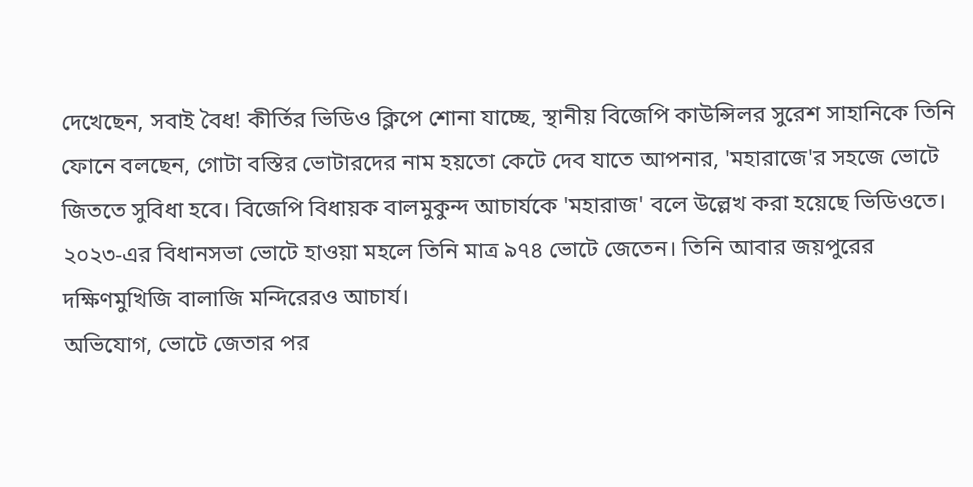দেখেছেন, সবাই বৈধ! কীর্তির ভিডিও ক্লিপে শোনা যাচ্ছে, স্থানীয় বিজেপি কাউন্সিলর সুরেশ সাহানিকে তিনি ফোনে বলছেন, গোটা বস্তির ভোটারদের নাম হয়তো কেটে দেব যাতে আপনার, 'মহারাজে'র সহজে ভোটে জিততে সুবিধা হবে। বিজেপি বিধায়ক বালমুকুন্দ আচার্যকে 'মহারাজ' বলে উল্লেখ করা হয়েছে ভিডিওতে। ২০২৩-এর বিধানসভা ভোটে হাওয়া মহলে তিনি মাত্র ৯৭৪ ভোটে জেতেন। তিনি আবার জয়পুরের দক্ষিণমুখিজি বালাজি মন্দিরেরও আচার্য।
অভিযোগ, ভোটে জেতার পর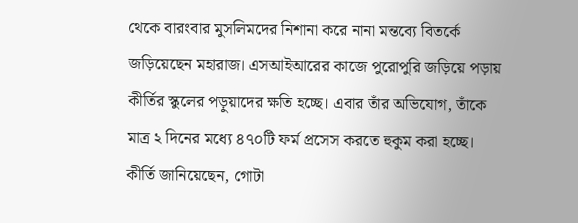থেকে বারংবার মুসলিমদের নিশানা করে নানা মন্তব্যে বিতর্কে জড়িয়েছেন মহারাজ। এসআইআরের কাজে পুরোপুরি জড়িয়ে পড়ায় কীর্তির স্কুলের পড়ুয়াদের ক্ষতি হচ্ছে। এবার তাঁর অভিযোগ, তাঁকে মাত্র ২ দিনের মধ্যে ৪৭০টি ফর্ম প্রসেস করতে হুকুম করা হচ্ছে। কীর্তি জানিয়েছেন, গোটা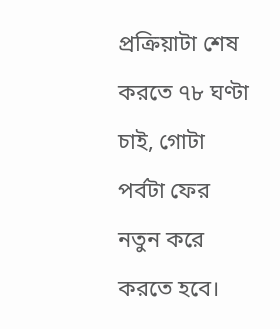প্রক্রিয়াটা শেষ করতে ৭৮ ঘণ্টা চাই, গোটা পর্বটা ফের নতুন করে করতে হবে।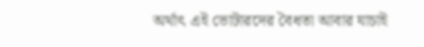অর্থাৎ এই ভোটারদের বৈধতা আবার যাচাই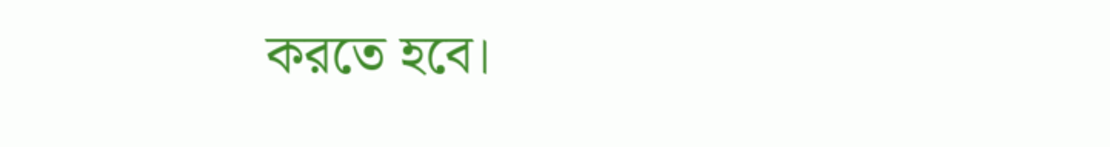করতে হবে।